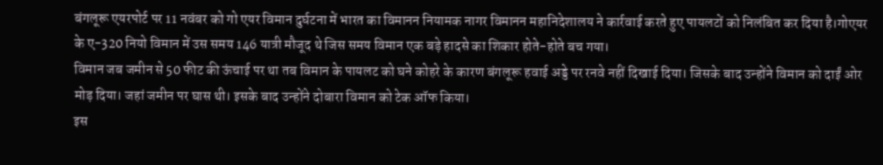बंगलूरू एयरपोर्ट पर 11 नवंबर को गो एयर विमान दुर्घटना में भारत का विमानन नियामक नागर विमानन महानिदेशालय ने कार्रवाई करते हुए पायलटों को निलंबित कर दिया है।गोएयर के ए-320 नियो विमान में उस समय 146 यात्री मौजूद थे जिस समय विमान एक बड़े हादसे का शिकार होते-होते बच गया।
विमान जब जमीन से 50 फीट की ऊंचाई पर था तब विमान के पायलट को घने कोहरे के कारण बंगलूरू हवाई अड्डे पर रनवे नहीं दिखाई दिया। जिसके बाद उन्होंने विमान को दाईं ओर मोड़ दिया। जहां जमीन पर घास थी। इसके बाद उन्होंने दोबारा विमान को टेक ऑफ किया।
इस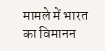मामले में भारत का विमानन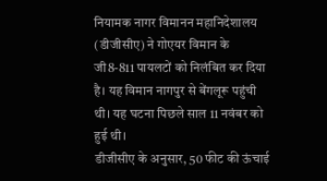नियामक नागर विमानन महानिदेशालय (डीजीसीए) ने गोएयर विमान के जी8-811 पायलटों को निलंबित कर दिया है। यह विमान नागपुर से बेंगलूरू पहुंची थी। यह घटना पिछले साल 11 नवंबर को हुई थी।
डीजीसीए के अनुसार, 50 फीट की ऊंचाई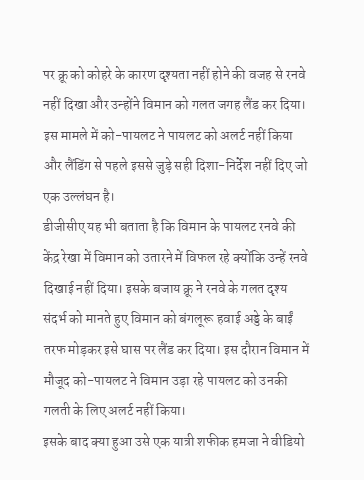पर क्रू को कोहरे के कारण दृश्यता नहीं होने की वजह से रनवे नहीं दिखा और उन्होंने विमान को गलत जगह लैंड कर दिया। इस मामले में को-पायलट ने पायलट को अलर्ट नहीं किया और लैंडिंग से पहले इससे जुड़े सही दिशा-निर्देश नहीं दिए जो एक उल्लंघन है।
डीजीसीए यह भी बताता है कि विमान के पायलट रनवे की केंद्र रेखा में विमान को उतारने में विफल रहे क्योंकि उन्हें रनवे दिखाई नहीं दिया। इसके बजाय क्रू ने रनवे के गलत दृश्य संदर्भ को मानते हुए विमान को बंगलूरू हवाई अड्डे के बाईं तरफ मोड़कर इसे घास पर लैंड कर दिया। इस दौरान विमान में मौजूद को-पायलट ने विमान उड़ा रहे पायलट को उनकी गलती के लिए अलर्ट नहीं किया।
इसके बाद क्या हुआ उसे एक यात्री शफीक हमजा ने वीडियो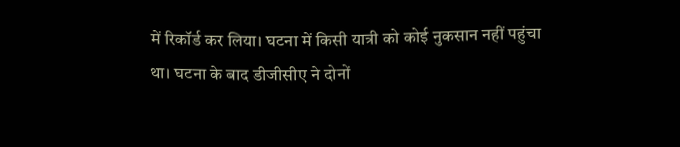में रिकॉर्ड कर लिया। घटना में किसी यात्री को कोई नुकसान नहीं पहुंचा था। घटना के बाद डीजीसीए ने दोनों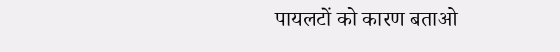पायलटों को कारण बताओ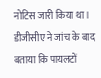नोटिस जारी किया था। डीजीसीए ने जांच के बाद बताया कि पायलटों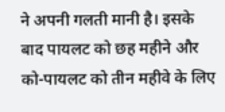ने अपनी गलती मानी है। इसके बाद पायलट को छह महीने और को-पायलट को तीन महीवे के लिए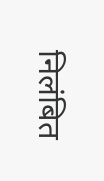निलंबित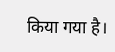किया गया है।